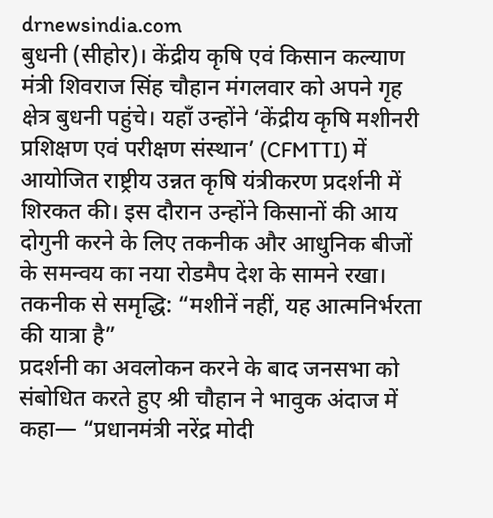drnewsindia.com
बुधनी (सीहोर)। केंद्रीय कृषि एवं किसान कल्याण मंत्री शिवराज सिंह चौहान मंगलवार को अपने गृह क्षेत्र बुधनी पहुंचे। यहाँ उन्होंने ‘केंद्रीय कृषि मशीनरी प्रशिक्षण एवं परीक्षण संस्थान’ (CFMTTI) में आयोजित राष्ट्रीय उन्नत कृषि यंत्रीकरण प्रदर्शनी में शिरकत की। इस दौरान उन्होंने किसानों की आय दोगुनी करने के लिए तकनीक और आधुनिक बीजों के समन्वय का नया रोडमैप देश के सामने रखा।
तकनीक से समृद्धि: “मशीनें नहीं, यह आत्मनिर्भरता की यात्रा है”
प्रदर्शनी का अवलोकन करने के बाद जनसभा को संबोधित करते हुए श्री चौहान ने भावुक अंदाज में कहा— “प्रधानमंत्री नरेंद्र मोदी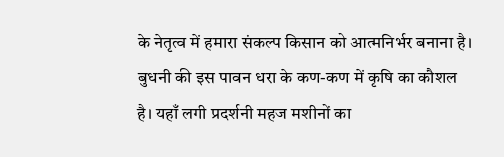के नेतृत्व में हमारा संकल्प किसान को आत्मनिर्भर बनाना है। बुधनी की इस पावन धरा के कण-कण में कृषि का कौशल है। यहाँ लगी प्रदर्शनी महज मशीनों का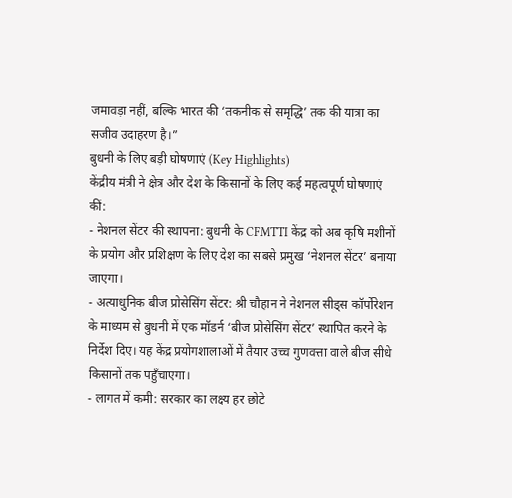जमावड़ा नहीं, बल्कि भारत की ‘तकनीक से समृद्धि’ तक की यात्रा का सजीव उदाहरण है।”
बुधनी के लिए बड़ी घोषणाएं (Key Highlights)
केंद्रीय मंत्री ने क्षेत्र और देश के किसानों के लिए कई महत्वपूर्ण घोषणाएं कीं:
- नेशनल सेंटर की स्थापना: बुधनी के CFMTTI केंद्र को अब कृषि मशीनों के प्रयोग और प्रशिक्षण के लिए देश का सबसे प्रमुख ‘नेशनल सेंटर’ बनाया जाएगा।
- अत्याधुनिक बीज प्रोसेसिंग सेंटर: श्री चौहान ने नेशनल सीड्स कॉर्पोरेशन के माध्यम से बुधनी में एक मॉडर्न ‘बीज प्रोसेसिंग सेंटर’ स्थापित करने के निर्देश दिए। यह केंद्र प्रयोगशालाओं में तैयार उच्च गुणवत्ता वाले बीज सीधे किसानों तक पहुँचाएगा।
- लागत में कमी: सरकार का लक्ष्य हर छोटे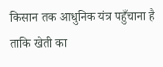किसान तक आधुनिक यंत्र पहुँचाना है ताकि खेती का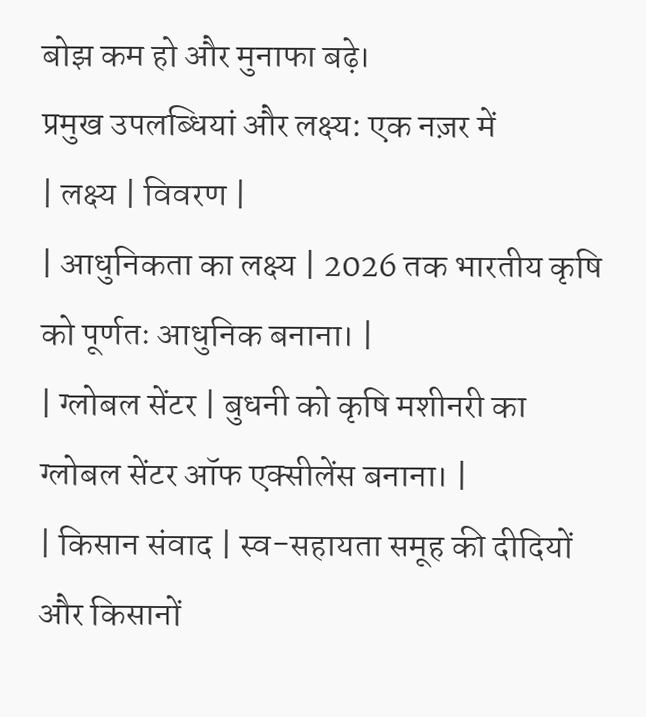बोझ कम हो और मुनाफा बढ़े।
प्रमुख उपलब्धियां और लक्ष्य: एक नज़र में
| लक्ष्य | विवरण |
| आधुनिकता का लक्ष्य | 2026 तक भारतीय कृषि को पूर्णतः आधुनिक बनाना। |
| ग्लोबल सेंटर | बुधनी को कृषि मशीनरी का ग्लोबल सेंटर ऑफ एक्सीलेंस बनाना। |
| किसान संवाद | स्व-सहायता समूह की दीदियों और किसानों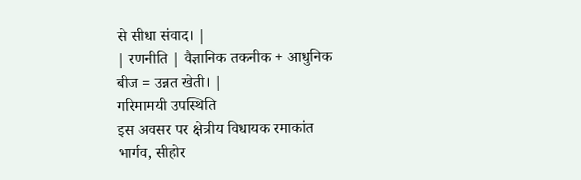से सीधा संवाद। |
| रणनीति | वैज्ञानिक तकनीक + आधुनिक बीज = उन्नत खेती। |
गरिमामयी उपस्थिति
इस अवसर पर क्षेत्रीय विधायक रमाकांत भार्गव, सीहोर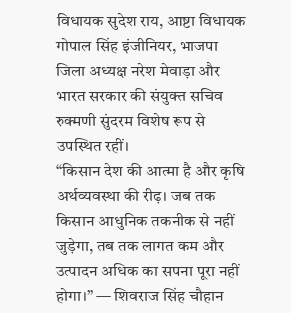विधायक सुदेश राय, आष्टा विधायक गोपाल सिंह इंजीनियर, भाजपा जिला अध्यक्ष नरेश मेवाड़ा और भारत सरकार की संयुक्त सचिव रुक्मणी सुंदरम विशेष रूप से उपस्थित रहीं।
“किसान देश की आत्मा है और कृषि अर्थव्यवस्था की रीढ़। जब तक किसान आधुनिक तकनीक से नहीं जुड़ेगा, तब तक लागत कम और उत्पादन अधिक का सपना पूरा नहीं होगा।” — शिवराज सिंह चौहान